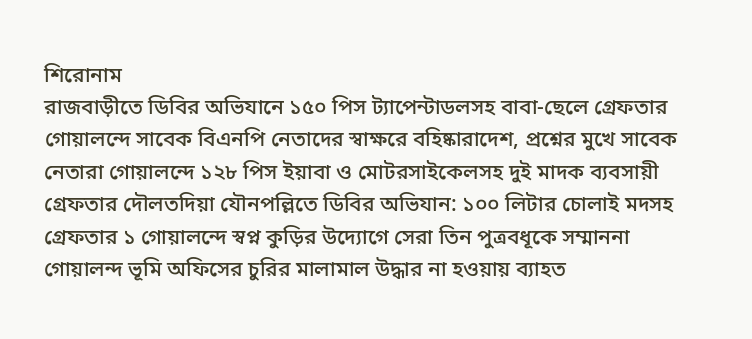শিরোনাম
রাজবাড়ীতে ডিবির অভিযানে ১৫০ পিস ট্যাপেন্টাডলসহ বাবা-ছেলে গ্রেফতার গোয়ালন্দে সাবেক বিএনপি নেতাদের স্বাক্ষরে বহিষ্কারাদেশ, প্রশ্নের মুখে সাবেক নেতারা গোয়ালন্দে ১২৮ পিস ইয়াবা ও মোটরসাইকেলসহ দুই মাদক ব্যবসায়ী গ্রেফতার দৌলতদিয়া যৌনপল্লিতে ডিবির অভিযান: ১০০ লিটার চোলাই মদসহ গ্রেফতার ১ গোয়ালন্দে স্বপ্ন কুড়ির উদ্যোগে সেরা তিন পুত্রবধূকে সম্মাননা গোয়ালন্দ ভূমি অফিসের চুরির মালামাল উদ্ধার না হওয়ায় ব্যাহত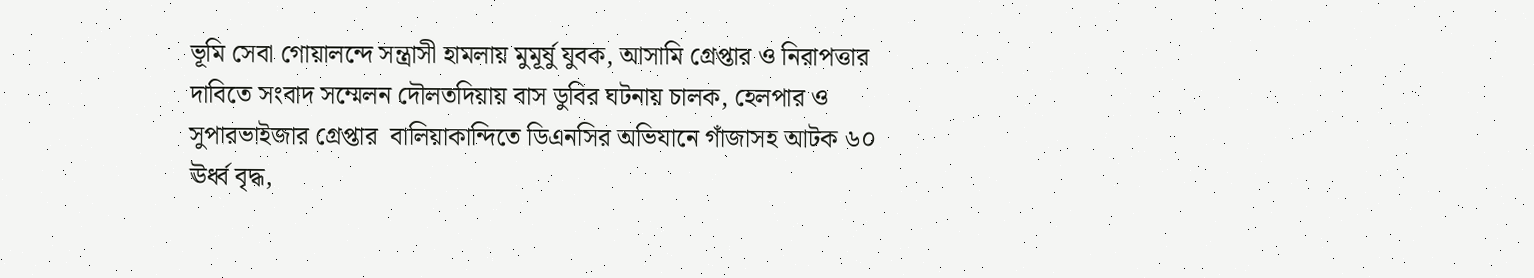ভূমি সেবা গোয়ালন্দে সন্ত্রাসী হামলায় মুমূর্ষু যুবক, আসামি গ্রেপ্তার ও নিরাপত্তার দাবিতে সংবাদ সম্মেলন দৌলতদিয়ায় বাস ডুবির ঘটনায় চালক, হেলপার ও সুপারভাইজার গ্রেপ্তার  বালিয়াকান্দিতে ডিএনসির অভিযানে গাঁজাসহ আটক ৬০ ঊর্ধ্ব বৃদ্ধ,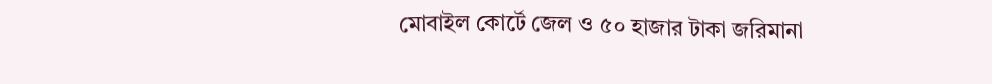মোবাইল কোর্টে জেল ও ৫০ হাজার টাকা জরিমানা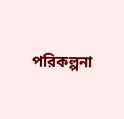পরিকল্পনা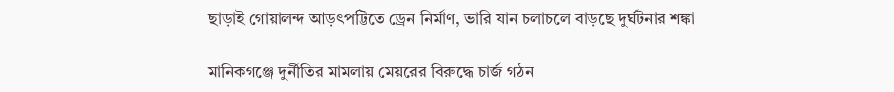ছাড়াই গোয়ালন্দ আড়ৎপট্টিতে ড্রেন নির্মাণ, ভারি যান চলাচলে বাড়ছে দুর্ঘটনার শঙ্কা

মানিকগঞ্জে দুর্নীতির মামলায় মেয়রের বিরুদ্ধে চার্জ গঠন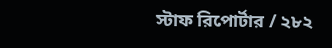স্টাফ রিপোর্টার / ২৮২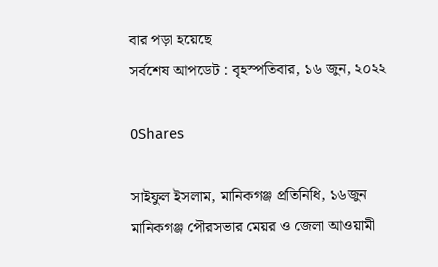বার পড়া হয়েছে
সর্বশেষ আপডেট : বৃহস্পতিবার, ১৬ জুন, ২০২২

0Shares

সাইফুল ইসলাম, মানিকগঞ্জ প্রতিনিধি, ১৬জুন
মানিকগঞ্জ পৌরসভার মেয়র ও জেলা আওয়ামী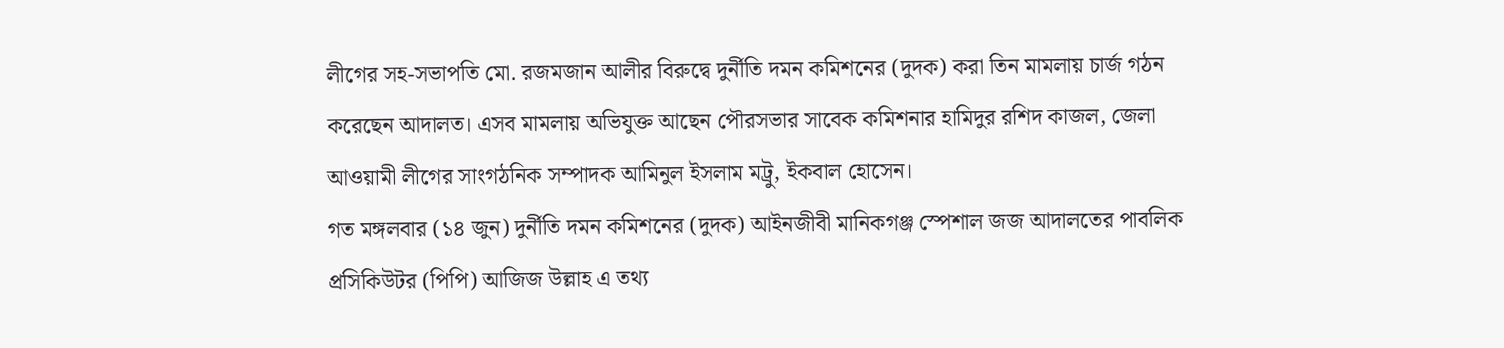লীগের সহ-সভাপতি মো. রজমজান আলীর বিরুদ্বে দুর্নীতি দমন কমিশনের (দুদক) করা তিন মামলায় চার্জ গঠন করেছেন আদালত। এসব মামলায় অভিযুক্ত আছেন পৌরসভার সাবেক কমিশনার হামিদুর রশিদ কাজল, জেলা আওয়ামী লীগের সাংগঠনিক সম্পাদক আমিনুল ইসলাম মট্রু, ইকবাল হোসেন।
গত মঙ্গলবার (১৪ জুন) দুর্নীতি দমন কমিশনের (দুদক) আইনজীবী মানিকগঞ্জ স্পেশাল জজ আদালতের পাবলিক প্রসিকিউটর (পিপি) আজিজ উল্লাহ এ তথ্য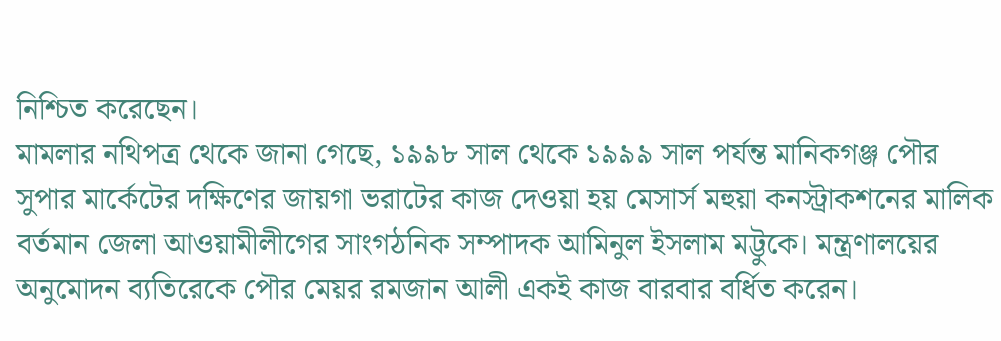নিশ্চিত করেছেন।
মামলার নথিপত্র থেকে জানা গেছে, ১৯৯৮ সাল থেকে ১৯৯৯ সাল পর্যন্ত মানিকগঞ্জ পৌর সুপার মার্কেটের দক্ষিণের জায়গা ভরাটের কাজ দেওয়া হয় মেসার্স মহুয়া কনস্ট্রাকশনের মালিক বর্তমান জেলা আওয়ামীলীগের সাংগঠনিক সম্পাদক আমিনুল ইসলাম মট্টুকে। মন্ত্রণালয়ের অনুমোদন ব্যতিরেকে পৌর মেয়র রমজান আলী একই কাজ বারবার বর্ধিত করেন।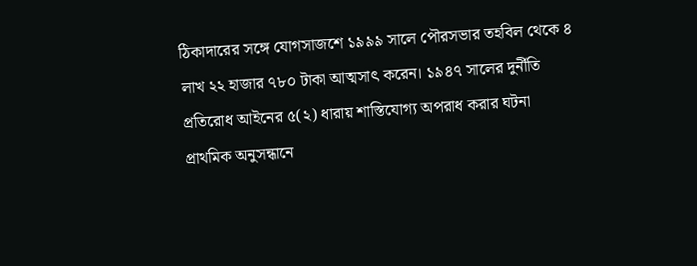ঠিকাদারের সঙ্গে যোগসাজশে ১৯৯৯ সালে পৌরসভার তহবিল থেকে ৪ লাখ ২২ হাজার ৭৮০ টাকা আত্মসাৎ করেন। ১৯৪৭ সালের দুর্নীতি প্রতিরোধ আইনের ৫(২) ধারায় শাস্তিযোগ্য অপরাধ করার ঘটনা প্রাথমিক অনুসন্ধানে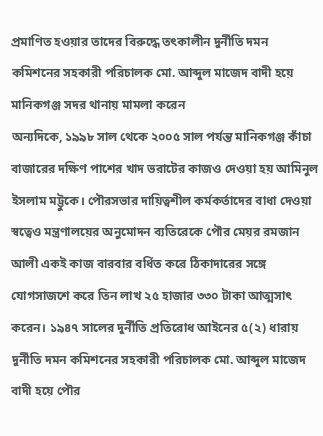প্রমাণিত হওয়ার তাদের বিরুদ্ধে তৎকালীন দুর্নীতি দমন কমিশনের সহকারী পরিচালক মো. আব্দুল মাজেদ বাদী হয়ে মানিকগঞ্জ সদর থানায় মামলা করেন
অন্যদিকে, ১৯৯৮ সাল থেকে ২০০৫ সাল পর্যন্ত মানিকগঞ্জ কাঁচা বাজারের দক্ষিণ পাশের খাদ ভরাটের কাজও দেওয়া হয় আমিনুল ইসলাম মট্টুকে। পৌরসভার দায়িত্বশীল কর্মকর্তাদের বাধা দেওয়া স্বত্বেও মন্ত্রণালয়ের অনুমোদন ব্যতিরেকে পৌর মেয়র রমজান আলী একই কাজ বারবার বর্ধিত করে ঠিকাদারের সঙ্গে যোগসাজশে করে তিন লাখ ২৫ হাজার ৩৩০ টাকা আত্মসাৎ করেন। ১৯৪৭ সালের দুর্নীতি প্রতিরোধ আইনের ৫(২) ধারায় দুর্নীতি দমন কমিশনের সহকারী পরিচালক মো. আব্দুল মাজেদ বাদী হয়ে পৌর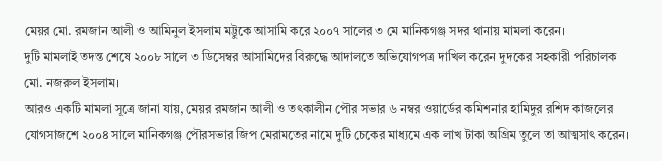মেয়র মো. রমজান আলী ও আমিনুল ইসলাম মট্টুকে আসামি করে ২০০৭ সালের ৩ মে মানিকগঞ্জ সদর থানায় মামলা করেন।
দুটি মামলাই তদন্ত শেষে ২০০৮ সালে ৩ ডিসেম্বর আসামিদের বিরুদ্ধে আদালতে অভিযোগপত্র দাখিল করেন দুদকের সহকারী পরিচালক মো. নজরুল ইসলাম।
আরও একটি মামলা সূত্রে জানা যায়, মেয়র রমজান আলী ও তৎকালীন পৌর সভার ৬ নম্বর ওয়ার্ডের কমিশনার হামিদুর রশিদ কাজলের যোগসাজশে ২০০৪ সালে মানিকগঞ্জ পৌরসভার জিপ মেরামতের নামে দুটি চেকের মাধ্যমে এক লাখ টাকা অগ্রিম তুলে তা আত্মসাৎ করেন।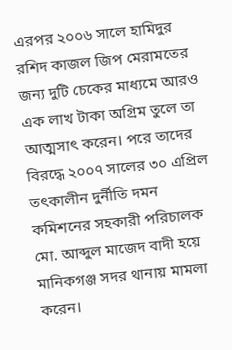এরপর ২০০৬ সালে হামিদুর রশিদ কাজল জিপ মেরামতের জন্য দুটি চেকের মাধ্যমে আরও এক লাখ টাকা অগ্রিম তুলে তা আত্মসাৎ করেন। পরে তাদের বিরদ্ধে ২০০৭ সালের ৩০ এপ্রিল তৎকালীন দুর্নীতি দমন কমিশনের সহকারী পরিচালক মো. আব্দুল মাজেদ বাদী হয়ে মানিকগঞ্জ সদর থানায় মামলা করেন।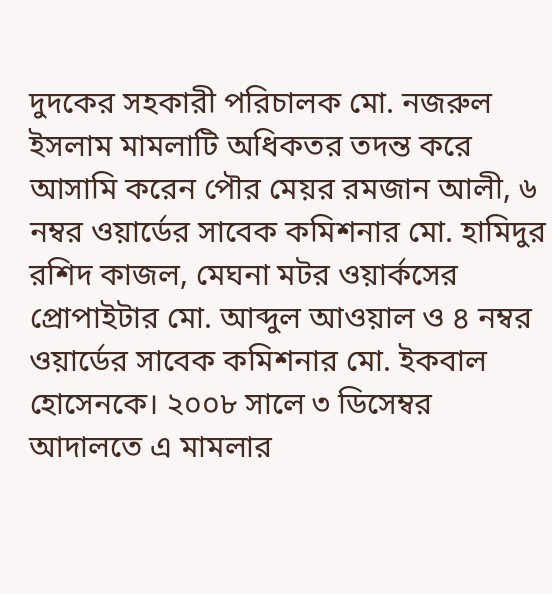দুদকের সহকারী পরিচালক মো. নজরুল ইসলাম মামলাটি অধিকতর তদন্ত করে আসামি করেন পৌর মেয়র রমজান আলী, ৬ নম্বর ওয়ার্ডের সাবেক কমিশনার মো. হামিদুর রশিদ কাজল, মেঘনা মটর ওয়ার্কসের প্রোপাইটার মো. আব্দুল আওয়াল ও ৪ নম্বর ওয়ার্ডের সাবেক কমিশনার মো. ইকবাল হোসেনকে। ২০০৮ সালে ৩ ডিসেম্বর আদালতে এ মামলার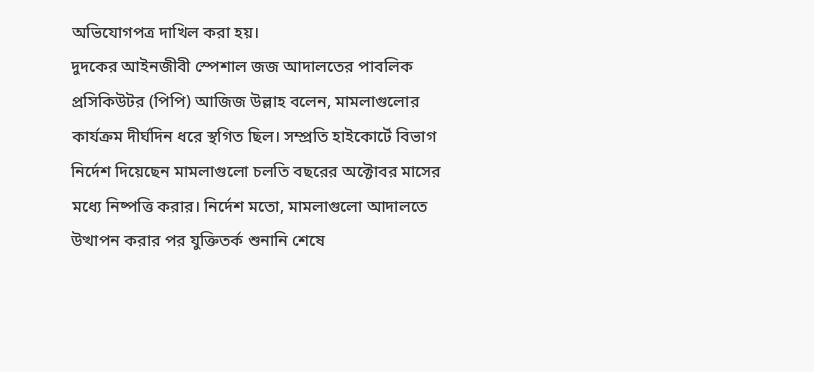অভিযোগপত্র দাখিল করা হয়।
দুদকের আইনজীবী স্পেশাল জজ আদালতের পাবলিক প্রসিকিউটর (পিপি) আজিজ উল্লাহ বলেন, মামলাগুলোর কার্যক্রম দীর্ঘদিন ধরে স্থগিত ছিল। সম্প্রতি হাইকোর্টে বিভাগ নির্দেশ দিয়েছেন মামলাগুলো চলতি বছরের অক্টোবর মাসের মধ্যে নিষ্পত্তি করার। নির্দেশ মতো, মামলাগুলো আদালতে উত্থাপন করার পর যুক্তিতর্ক শুনানি শেষে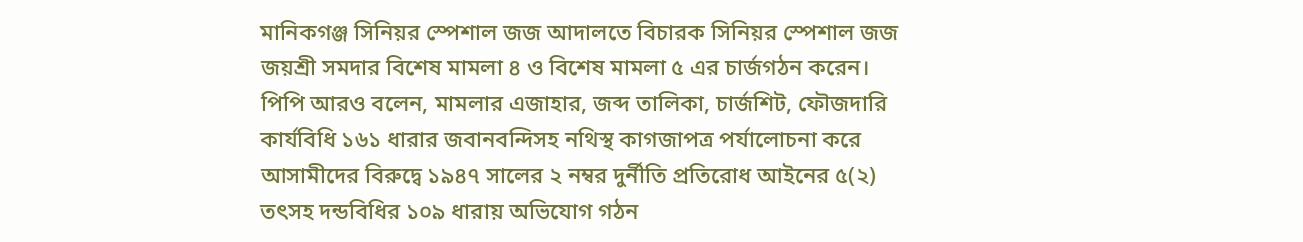মানিকগঞ্জ সিনিয়র স্পেশাল জজ আদালতে বিচারক সিনিয়র স্পেশাল জজ জয়শ্রী সমদার বিশেষ মামলা ৪ ও বিশেষ মামলা ৫ এর চার্জগঠন করেন।
পিপি আরও বলেন, মামলার এজাহার, জব্দ তালিকা, চার্জশিট, ফৌজদারি কার্যবিধি ১৬১ ধারার জবানবন্দিসহ নথিস্থ কাগজাপত্র পর্যালোচনা করে আসামীদের বিরুদ্বে ১৯৪৭ সালের ২ নম্বর দুর্নীতি প্রতিরোধ আইনের ৫(২) তৎসহ দন্ডবিধির ১০৯ ধারায় অভিযোগ গঠন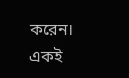করেন। একই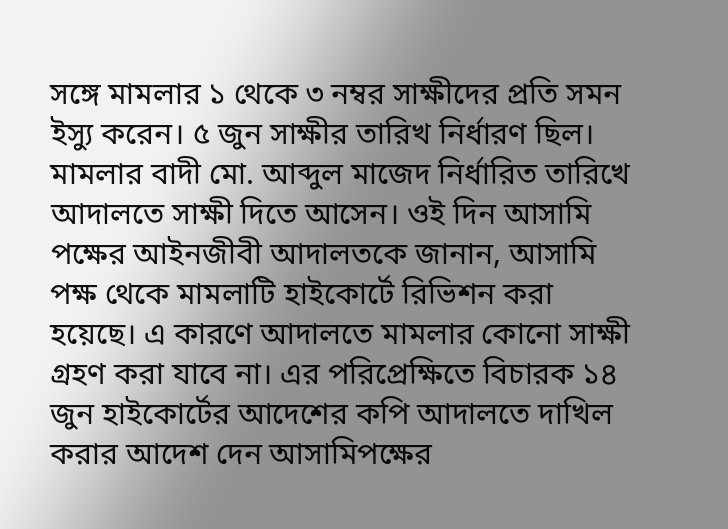সঙ্গে মামলার ১ থেকে ৩ নম্বর সাক্ষীদের প্রতি সমন ইস্যু করেন। ৫ জুন সাক্ষীর তারিখ নির্ধারণ ছিল। মামলার বাদী মো. আব্দুল মাজেদ নির্ধারিত তারিখে আদালতে সাক্ষী দিতে আসেন। ওই দিন আসামি পক্ষের আইনজীবী আদালতকে জানান, আসামি পক্ষ থেকে মামলাটি হাইকোর্টে রিভিশন করা হয়েছে। এ কারণে আদালতে মামলার কোনো সাক্ষী গ্রহণ করা যাবে না। এর পরিপ্রেক্ষিতে বিচারক ১৪ জুন হাইকোর্টের আদেশের কপি আদালতে দাখিল করার আদেশ দেন আসামিপক্ষের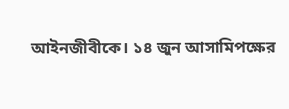আইনজীবীকে। ১৪ জুন আসামিপক্ষের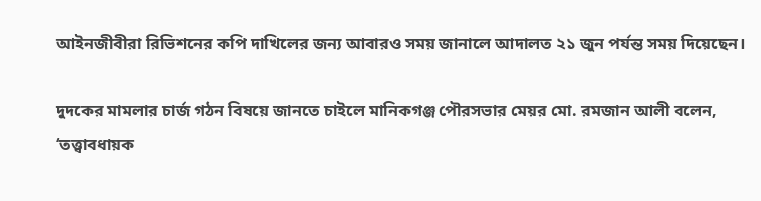আইনজীবীরা রিভিশনের কপি দাখিলের জন্য আবারও সময় জানালে আদালত ২১ জুন পর্যন্ত সময় দিয়েছেন।

দুদকের মামলার চার্জ গঠন বিষয়ে জানতে চাইলে মানিকগঞ্জ পৌরসভার মেয়র মো. রমজান আলী বলেন, ‘তত্ত্বাবধায়ক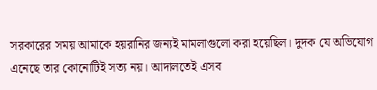সরকারের সময় আমাকে হয়রানির জন্যই মামলাগুলো করা হয়েছিল। দুদক যে অভিযোগ এনেছে তার কোনোটিই সত্য নয়। আদালতেই এসব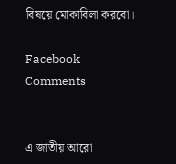বিষয়ে মোকাবিলা করবো।

Facebook Comments


এ জাতীয় আরো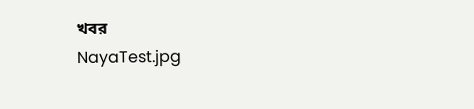খবর
NayaTest.jpg